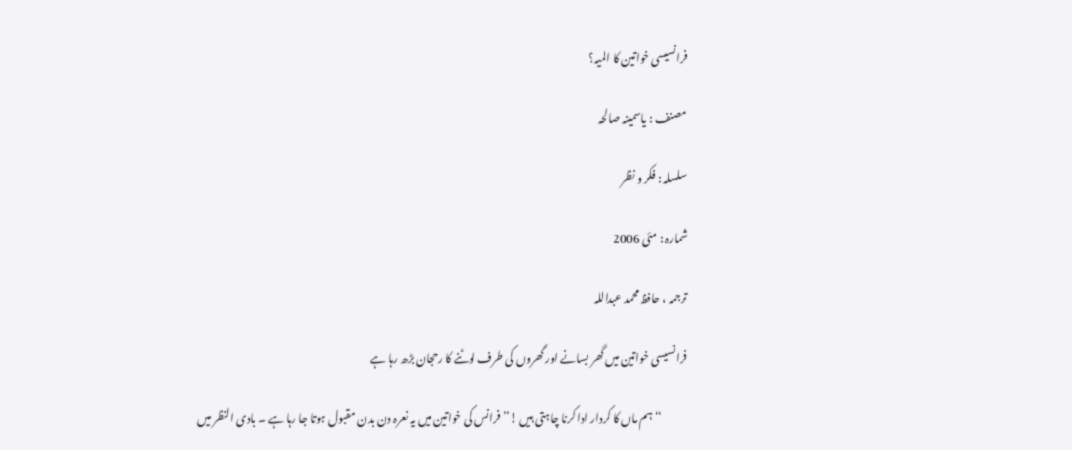فرانسیسی خواتین کا المیہ؟

مصنف : یاسمینہ صالحہ

سلسلہ : فکر و نظر

شمارہ : مئی 2006

ترجمہ ، حافظ محمد عبداللہ

فرانسیسی خواتین میں گھر بسانے اور گھروں کی طرف لوٹنے کا رحجان بڑھ رہا ہے

            ‘‘ہم ماں کا کردار ادا کرنا چاہتی ہیں !’’ فرانس کی خواتین میں یہ نعرہ دن بدن مقبول ہوتا جا رہا ہے ۔ بادی النظر میں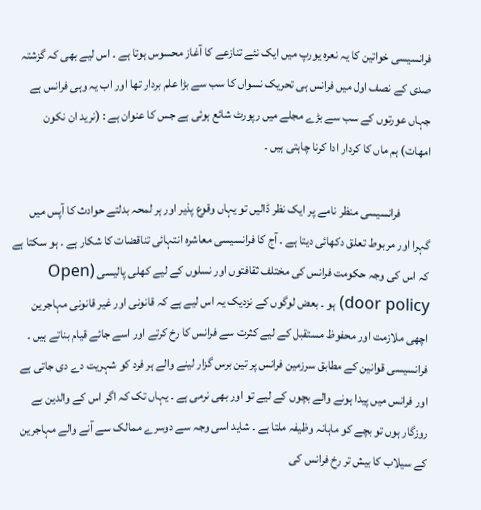فرانسیسی خواتین کا یہ نعرہ یورپ میں ایک نئے تنازعے کا آغاز محسوس ہوتا ہے ۔ اس لیے بھی کہ گزشتہ صدی کے نصف اول میں فرانس ہی تحریک نسواں کا سب سے بڑا علم بردار تھا اور اب یہ وہی فرانس ہے جہاں عورتوں کے سب سے بڑے مجلے میں رپورٹ شائع ہوئی ہے جس کا عنوان ہے : (نرید ان نکون امھات) ہم ماں کا کردار ادا کرنا چاہتی ہیں ۔

            فرانسیسی منظر نامے پر ایک نظر ڈالیں تو یہاں وقوع پذیر اور ہر لمحہ بدلتے حوادث کا آپس میں گہرا اور مربوط تعلق دکھائی دیتا ہے ۔ آج کا فرانسیسی معاشرہ انتہائی تناقضات کا شکار ہے ۔ ہو سکتا ہے کہ اس کی وجہ حکومت فرانس کی مختلف ثقافتوں اور نسلوں کے لیے کھلی پالیسی (Open door policy) ہو ۔ بعض لوگوں کے نزدیک یہ اس لیے ہے کہ قانونی اور غیر قانونی مہاجرین اچھی ملازمت اور محفوظ مستقبل کے لیے کثرت سے فرانس کا رخ کرتے اور اسے جائے قیام بناتے ہیں ۔ فرانسیسی قوانین کے مطابق سرزمین فرانس پر تین برس گزار لینے والے ہر فرد کو شہریت دے دی جاتی ہے اور فرانس میں پیدا ہونے والے بچوں کے لیے تو اور بھی نرمی ہے ۔ یہاں تک کہ اگر اس کے والدین بے روزگار ہوں تو بچے کو ماہانہ وظیفہ ملتا ہے ۔ شاید اسی وجہ سے دوسرے ممالک سے آنے والے مہاجرین کے سیلاب کا بیش تر رخ فرانس کی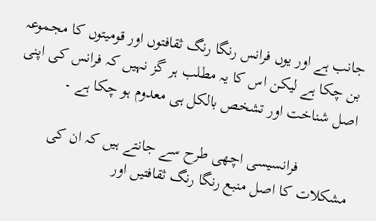جانب ہے اور یوں فرانس رنگا رنگ ثقافتوں اور قومیتوں کا مجموعہ بن چکا ہے لیکن اس کا یہ مطلب ہر گز نہیں کہ فرانس کی اپنی اصل شناخت اور تشخص بالکل ہی معدوم ہو چکا ہے ۔

             فرانسیسی اچھی طرح سے جانتے ہیں کہ ان کی مشکلات کا اصل منبع رنگا رنگ ثقافتیں اور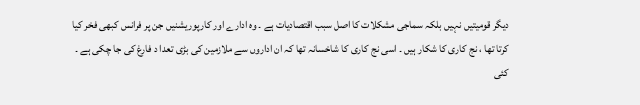دیگر قومیتیں نہیں بلکہ سماجی مشکلات کا اصل سبب اقتصادیات ہے ۔ وہ ادارے اور کارپوریشنیں جن پر فرانس کبھی فخر کیا کرتا تھا ، نج کاری کا شکار ہیں ۔ اسی نج کاری کا شاخسانہ تھا کہ ان اداروں سے ملازمین کی بڑی تعدا د فارغ کی جا چکی ہے ۔ کئی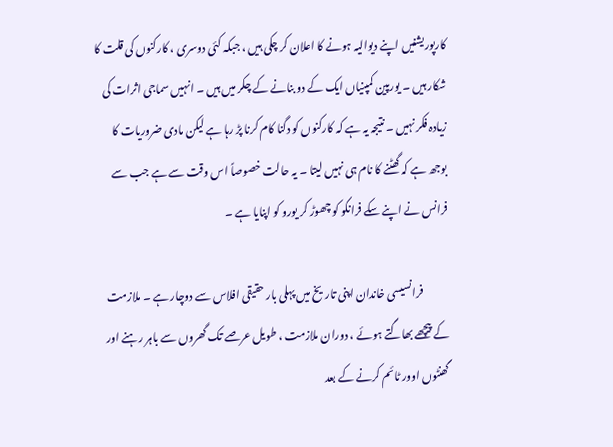کارپوریشنیں اپنے دیوالیہ ہونے کا اعلان کر چکی ہیں ، جبکہ کئی دوسری ، کارکنوں کی قلت کا شکار ہیں ۔ یورپین کمپنیاں ایک کے دو بنانے کے چکر میں ہیں ۔ انہیں سماجی اثرات کی زیادہ فکر نہیں ۔ نتیجہ یہ ہے کہ کارکنوں کو دگنا کام کرنا پڑ رہا ہے لیکن مادی ضروریات کا بوجھ ہے کہ گھٹنے کا نام ہی نہیں لیتا ۔ یہ حالت خصوصاً اس وقت سے ہے جب سے فرانس نے اپنے سکے فرانکو کو چھوڑ کر یورو کو اپنایا ہے ۔

            فرانسیسی خاندان اپنی تاریخ میں پہلی بار حقیقی افلاس سے دوچار ہے ۔ ملازمت کے پیچھے بھاگتے ہوئے ، دوران ملازمت ، طویل عرصے تک گھروں سے باہر رہنے اور گھنٹوں اوور ٹائم کرنے کے بعد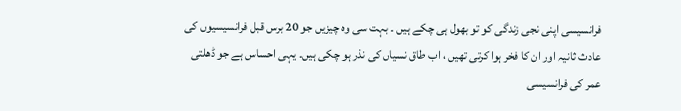فرانسیسی اپنی نجی زندگی کو تو بھول ہی چکے ہیں ۔ بہت سی وہ چیزیں جو 20 برس قبل فرانسیسیوں کی عادث ثانیہ اور ان کا فخر ہوا کرتی تھیں ، اب طاق نسیاں کی نذر ہو چکی ہیں۔ یہی احساس ہے جو ڈھلتی عمر کی فرانسیسی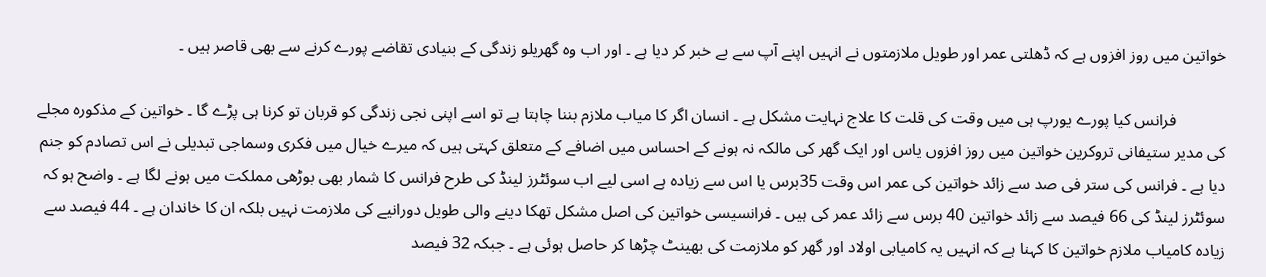خواتین میں روز افزوں ہے کہ ڈھلتی عمر اور طویل ملازمتوں نے انہیں اپنے آپ سے بے خبر کر دیا ہے ۔ اور اب وہ گھریلو زندگی کے بنیادی تقاضے پورے کرنے سے بھی قاصر ہیں ۔

            فرانس کیا پورے یورپ ہی میں وقت کی قلت کا علاج نہایت مشکل ہے ۔ انسان اگر کا میاب ملازم بننا چاہتا ہے تو اسے اپنی نجی زندگی کو قربان تو کرنا ہی پڑے گا ۔ خواتین کے مذکورہ مجلے کی مدیر ستیفانی تروکرین خواتین میں روز افزوں یاس اور ایک گھر کی مالکہ نہ ہونے کے احساس میں اضافے کے متعلق کہتی ہیں کہ میرے خیال میں فکری وسماجی تبدیلی نے اس تصادم کو جنم دیا ہے ۔ فرانس کی ستر فی صد سے زائد خواتین کی عمر اس وقت 35برس یا اس سے زیادہ ہے اسی لیے اب سوئٹرز لینڈ کی طرح فرانس کا شمار بھی بوڑھی مملکت میں ہونے لگا ہے ۔ واضح ہو کہ سوئٹرز لینڈ کی 66 فیصد سے زائد خواتین 40 برس سے زائد عمر کی ہیں ۔ فرانسیسی خواتین کی اصل مشکل تھکا دینے والی طویل دورانیے کی ملازمت نہیں بلکہ ان کا خاندان ہے ۔ 44 فیصد سے زیادہ کامیاب ملازم خواتین کا کہنا ہے کہ انہیں یہ کامیابی اولاد اور گھر کو ملازمت کی بھینٹ چڑھا کر حاصل ہوئی ہے ۔ جبکہ 32 فیصد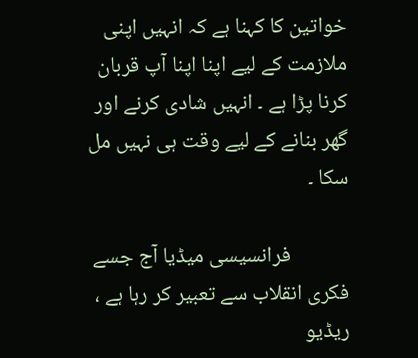خواتین کا کہنا ہے کہ انہیں اپنی ملازمت کے لیے اپنا اپنا آپ قربان کرنا پڑا ہے ۔ انہیں شادی کرنے اور گھر بنانے کے لیے وقت ہی نہیں مل سکا ۔

            فرانسیسی میڈیا آج جسے فکری انقلاب سے تعبیر کر رہا ہے ، ریڈیو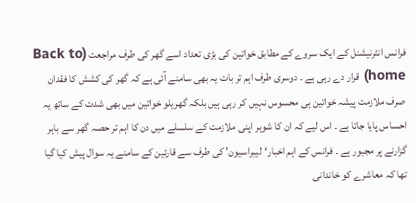فرانس انٹرنیشنل کے ایک سروے کے مطابق خواتین کی بڑی تعداد اسے گھر کی طرف مراجعت (Back to home) قرار دے رہی ہے ۔ دوسری طرف اہم تر بات یہ بھی سامنے آئی ہے کہ گھر کی کشش کا فقدان صرف ملازمت پیشہ خواتین ہی محسوس نہیں کر رہی ہیں بلکہ گھریلو خواتین میں بھی شدت کے ساتھ یہ احساس پایا جاتا ہے ۔ اس لیے کہ ان کا شوہر اپنی ملازمت کے سلسلے میں دن کا اہم تر حصہ گھر سے باہر گزارنے پر مجبور ہے ۔ فرانس کے اہم اخبار‘لیبراسیون’ کی طرف سے قارئین کے سامنے یہ سوال پیش کیا گیا تھا کہ معاشرے کو خاندانی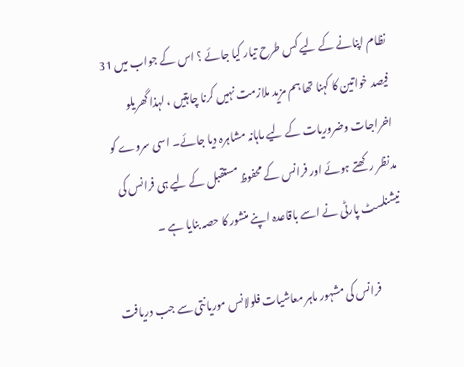نظام اپنانے کے لیے کس طرح تیار کیا جائے ؟ اس کے جواب میں 31 فیصد خواتین کا کہنا تھا ہم مزید ملازمت نہیں کرنا چاہتیں ، لہذا گھریلو اخراجات وضروریات کے لیے ماہانہ مشاہرہ دیا جائے۔ اسی سروے کو مدنظر رکھتے ہوئے اور فرانس کے محفوظ مستقبل کے لیے ہی فرانس کی نیشنلسٹ پارٹی نے اسے باقاعدہ اپنے منشور کا حصہ بنایا ہے ۔

            فرانس کی مشہور ماہر معاشیات فلولانس موریانتی سے جب دریافت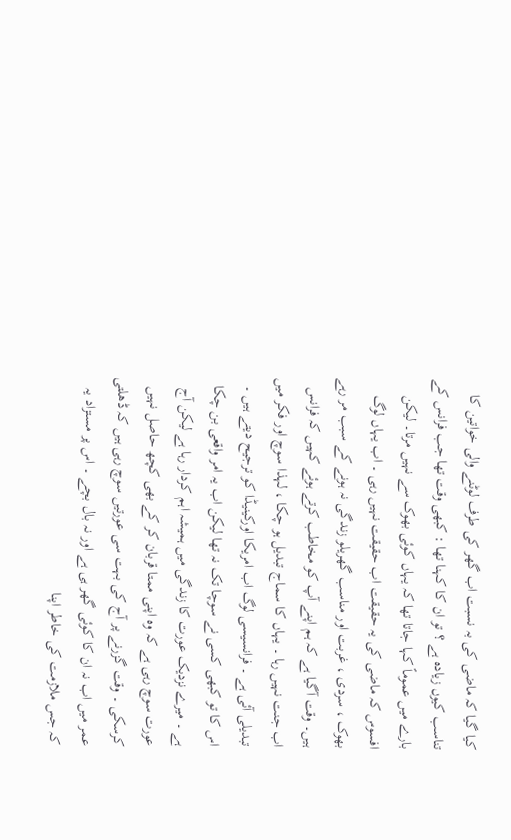کیا گیا کہ ماضی کی بہ نسبت اب گھر کی طرف لوٹنے والی خواتین کا تناسب کیوں زیادہ ہے ؟ تو ان کا کہنا تھا : کبھی وقت تھا جب فرانس کے بارے میں عموماً کہا جاتا تھا کہ یہاں کوئی بھوک سے نہیں مرتا۔ لیکن افسوس کہ ماضی کی یہ حقیقت اب حقیقت نہیں رہی ۔ اب یہاں لوگ بھوک ، سردی ، غربت اور مناسب گھریلو زندگی نہ ہونے کے سبب مر رہے ہیں۔ وقت آگیا ہے کہ ہم اپنے آپ کو مخاطب کرتے ہوئے کہیں کہ فرانس اب جنت نہیں رہا ۔ یہاں کا سماج تبدیل ہو چکا ، لہذا سوچ اور فکر میں تبدیلی آئی ہے ۔ فرانسیسی لوگ اب امریکا اورکینیڈا کو ترجیح دیتے ہیں ۔ اس کا تو کبھی کسی نے سوچا تک نہ تھا لیکن اب یہ امر واقعی بن چکا ہے ۔ میرے نزدیک عورت کا زندگی میں ہمیشہ اہم کردار رہا ہے لیکن آج عورت سوچ رہی ہے کہ وہ اپنی ممتا قربان کر کے بھی کچھ حاصل نہیں کرسکی ۔ وقت گزرنے پر آج کی بہت سی عورتیں سوچ رہی ہیں کہ ڈھلتی عمر میں اب نہ ان کا کوئی گھر ہی ہے اور نہ بال بچے ۔ اس پر مستزاد یہ کہ جس ملازمت کی خاطر اپنا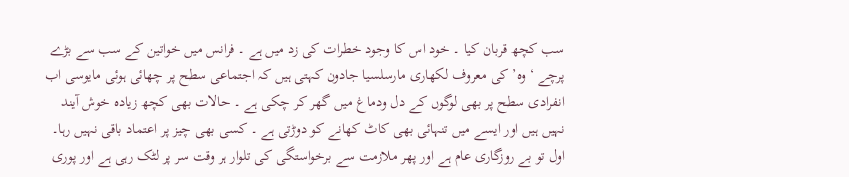سب کچھ قربان کیا ۔ خود اس کا وجود خطرات کی زد میں ہے ۔ فرانس میں خواتین کے سب سے بڑے پرچے ‘وہ’ کی معروف لکھاری مارسلسیا جادون کہتی ہیں کہ اجتماعی سطح پر چھائی ہوئی مایوسی اب انفرادی سطح پر بھی لوگوں کے دل ودماغ میں گھر کر چکی ہے ۔ حالات بھی کچھ زیادہ خوش آیند نہیں ہیں اور ایسے میں تنہائی بھی کاٹ کھانے کو دوڑتی ہے ۔ کسی بھی چیز پر اعتماد باقی نہیں رہا۔ اول تو بے روزگاری عام ہے اور پھر ملازمت سے برخواستگی کی تلوار ہر وقت سر پر لٹک رہی ہے اور پوری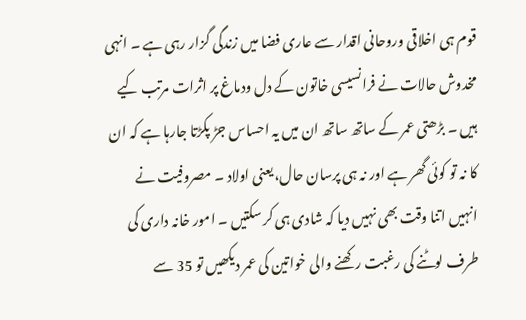قوم ہی اخلاقی وروحانی اقدار سے عاری فضا میں زندگی گزار رہی ہے ۔ انہی مخدوش حالات نے فرانسیسی خاتون کے دل ودماغ پر اثرات مرتب کیے ہیں ۔ بڑھتی عمر کے ساتھ ساتھ ان میں یہ احساس جڑ پکڑتا جارہا ہے کہ ان کا نہ تو کوئی گھر ہے اور نہ ہی پرسان حال،یعنی اولاد ۔ مصروفیت نے انہیں اتنا وقت بھی نہیں دیا کہ شادی ہی کر سکتیں ۔ امور خانہ داری کی طرف لوٹنے کی رغبت رکھنے والی خواتین کی عمر دیکھیں تو 35 سے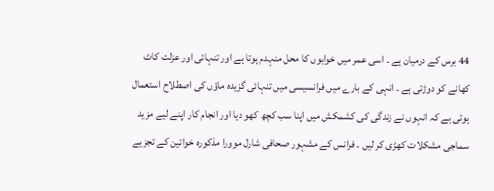44 برس کے درمیان ہے ۔ اسی عمر میں خوابوں کا محل منہدم ہوتا ہے اور تنہائی اور عزلت کاٹ کھانے کو دوڑتی ہے ۔ انہی کے بارے میں فرانسیسی میں تنہائی گزیدہ ماؤں کی اصطلاح استعمال ہوتی ہے کہ انہوں نے زندگی کی کشمکش میں اپنا سب کچھ کھو دیا اور انجام کار اپنے لیے مزید سماجی مشکلات کھڑی کر لیں ۔ فرانس کے مشہور صحافی شارل موورا مذکورہ خواتین کے تجزیے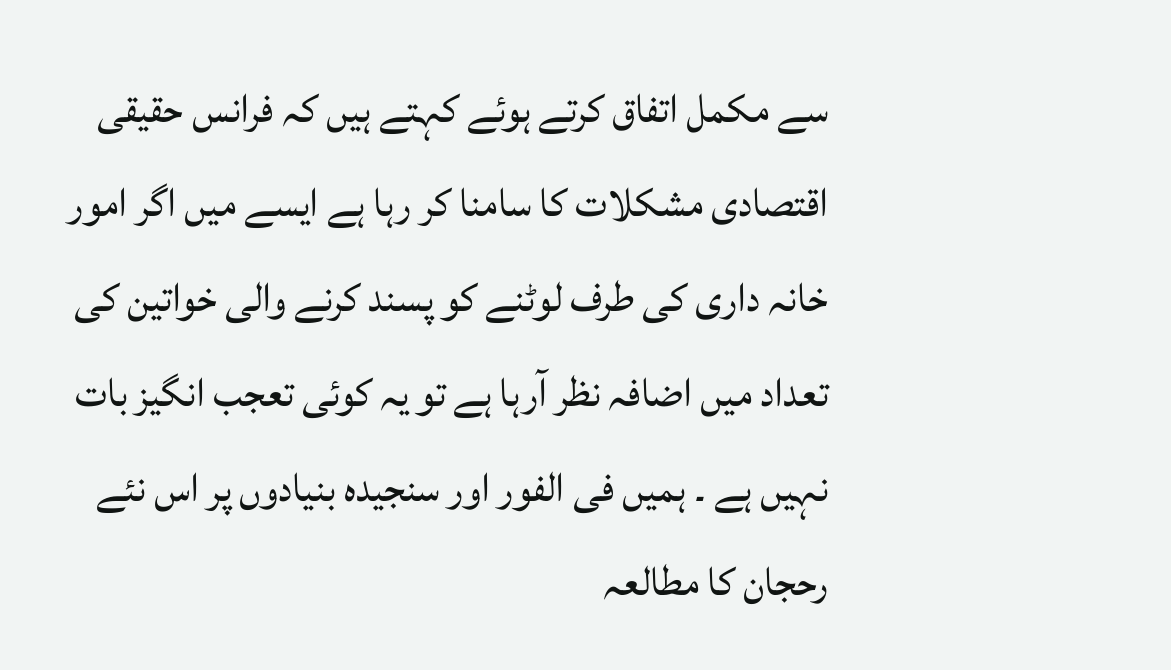سے مکمل اتفاق کرتے ہوئے کہتے ہیں کہ فرانس حقیقی اقتصادی مشکلات کا سامنا کر رہا ہے ایسے میں اگر امور خانہ داری کی طرف لوٹنے کو پسند کرنے والی خواتین کی تعداد میں اضافہ نظر آرہا ہے تو یہ کوئی تعجب انگیز بات نہیں ہے ۔ ہمیں فی الفور اور سنجیدہ بنیادوں پر اس نئے رحجان کا مطالعہ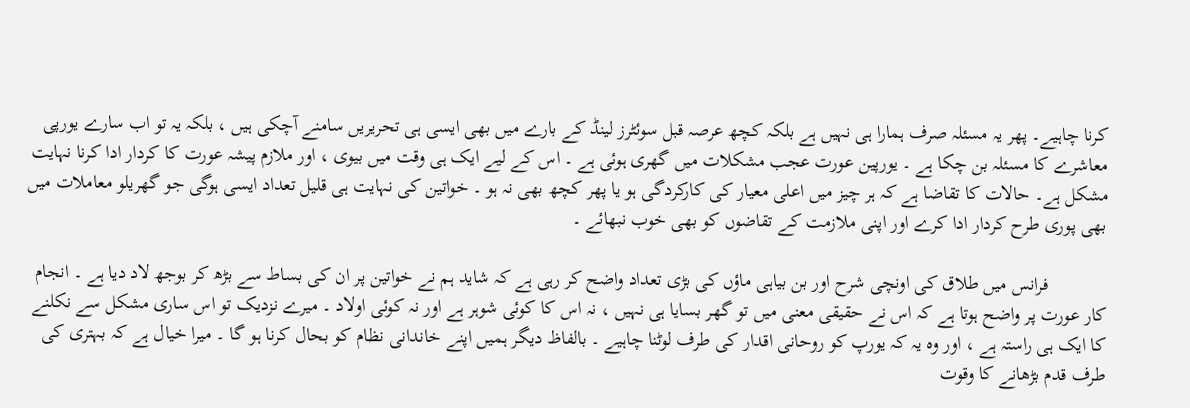کرنا چاہیے۔ پھر یہ مسئلہ صرف ہمارا ہی نہیں ہے بلکہ کچھ عرصہ قبل سوئٹرز لینڈ کے بارے میں بھی ایسی ہی تحریریں سامنے آچکی ہیں ، بلکہ یہ تو اب سارے یورپی معاشرے کا مسئلہ بن چکا ہے ۔ یورپین عورت عجب مشکلات میں گھری ہوئی ہے ۔ اس کے لیے ایک ہی وقت میں بیوی ، اور ملازم پیشہ عورت کا کردار ادا کرنا نہایت مشکل ہے۔ حالات کا تقاضا ہے کہ ہر چیز میں اعلی معیار کی کارکردگی ہو یا پھر کچھ بھی نہ ہو ۔ خواتین کی نہایت ہی قلیل تعداد ایسی ہوگی جو گھریلو معاملات میں بھی پوری طرح کردار ادا کرے اور اپنی ملازمت کے تقاضوں کو بھی خوب نبھائے ۔

            فرانس میں طلاق کی اونچی شرح اور بن بیاہی ماؤں کی بڑی تعداد واضح کر رہی ہے کہ شاید ہم نے خواتین پر ان کی بساط سے بڑھ کر بوجھ لاد دیا ہے ۔ انجام کار عورت پر واضح ہوتا ہے کہ اس نے حقیقی معنی میں تو گھر بسایا ہی نہیں ، نہ اس کا کوئی شوہر ہے اور نہ کوئی اولاد ۔ میرے نزدیک تو اس ساری مشکل سے نکلنے کا ایک ہی راستہ ہے ، اور وہ یہ کہ یورپ کو روحانی اقدار کی طرف لوٹنا چاہیے ۔ بالفاظ دیگر ہمیں اپنے خاندانی نظام کو بحال کرنا ہو گا ۔ میرا خیال ہے کہ بہتری کی طرف قدم بڑھانے کا وقوت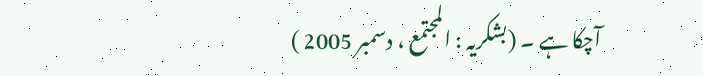آچکا ہے ۔ (بشکریہ : المجتمع ، دسمبر 2005 )